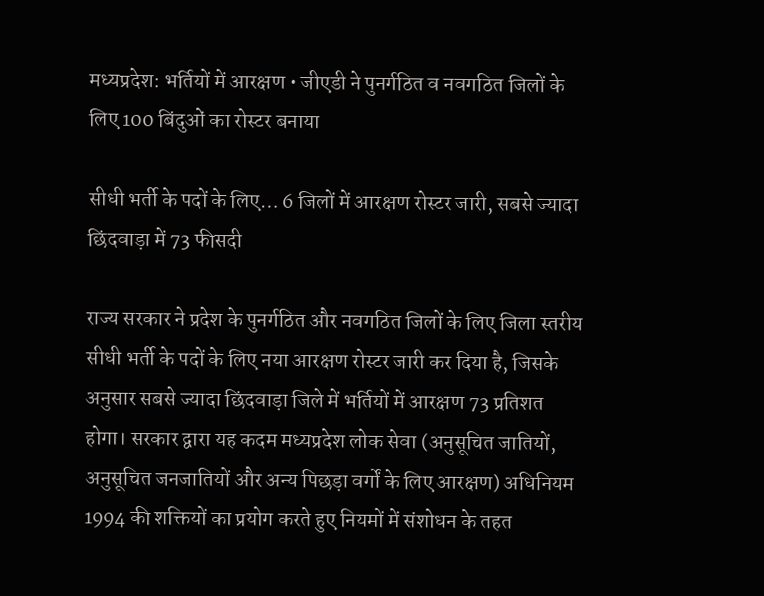मध्यप्रदेश: भर्तियों में आरक्षण • जीएडी ने पुनर्गठित व नवगठित जिलों के लिए 100 बिंदुओं का रोस्टर बनाया

सीधी भर्ती के पदों के लिए… 6 जिलों में आरक्षण रोस्टर जारी, सबसे ज्यादा छिंदवाड़ा में 73 फीसदी

राज्य सरकार ने प्रदेश के पुनर्गठित और नवगठित जिलों के लिए जिला स्तरीय सीधी भर्ती के पदों के लिए नया आरक्षण रोस्टर जारी कर दिया है, जिसके अनुसार सबसे ज्यादा छिंदवाड़ा जिले में भर्तियों में आरक्षण 73 प्रतिशत होगा। सरकार द्वारा यह कदम मध्यप्रदेश लोक सेवा (अनुसूचित जातियों, अनुसूचित जनजातियों और अन्य पिछड़ा वर्गों के लिए आरक्षण) अधिनियम 1994 की शक्तियों का प्रयोग करते हुए नियमों में संशोधन के तहत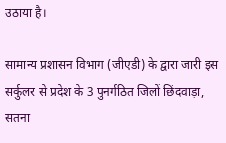उठाया है।

सामान्य प्रशासन विभाग (जीएडी) के द्वारा जारी इस सर्कुलर से प्रदेश के 3 पुनर्गठित जिलों छिंदवाड़ा, सतना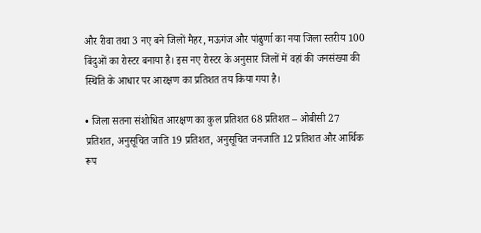और रीवा तथा 3 नए बने जिलों मैहर, मऊगंज और पांढुर्णा का नया जिला स्तरीय 100 बिंदुओं का रोस्टर बनाया है। इस नए रोस्टर के अनुसार जिलों में वहां की जनसंख्या की स्थिति के आधार पर आरक्षण का प्रतिशत तय किया गया है।

• जिला सतना संशोधित आरक्षण का कुल प्रतिशत 68 प्रतिशत – ओबीसी 27 प्रतिशत, अनुसूचित जाति 19 प्रतिशत, अनुसूचित जनजाति 12 प्रतिशत और आर्थिक रूप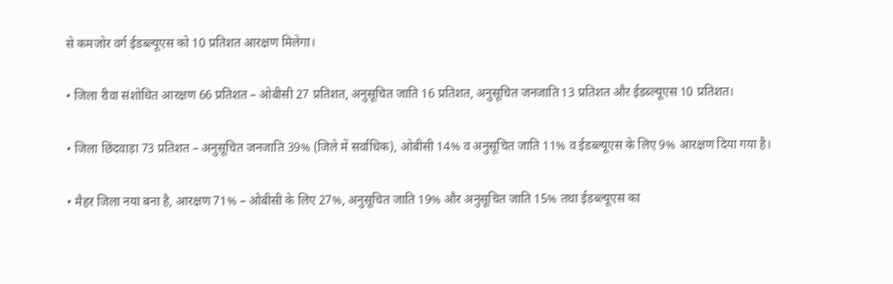से कमजोर वर्ग ईडब्ल्यूएस को 10 प्रतिशत आरक्षण मिलेगा।

• जिला रीवा संशोधित आरक्षण 66 प्रतिशत – ओबीसी 27 प्रतिशत, अनुसूचित जाति 16 प्रतिशत, अनुसूचित जनजाति 13 प्रतिशत और ईडब्ल्यूएस 10 प्रतिशत।

• जिला छिंदवाड़ा 73 प्रतिशत – अनुसूचित जनजाति 39% (जिले में सर्वाधिक), ओबीसी 14% व अनुसूचित जाति 11% व ईडब्ल्यूएस के लिए 9% आरक्षण दिया गया है।

• मैहर जिला नया बना है, आरक्षण 71% – ओबीसी के लिए 27%, अनुसूचित जाति 19% और अनुसूचित जाति 15% तथा ईडब्ल्यूएस का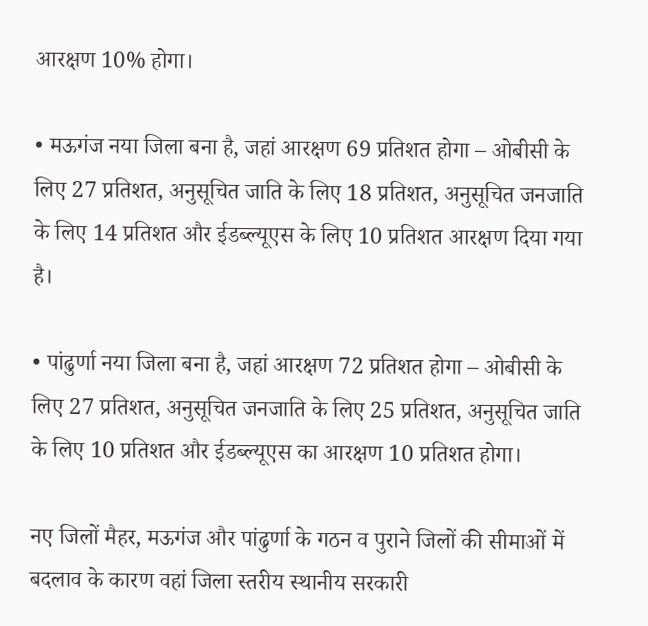आरक्षण 10% होगा।

• मऊगंज नया जिला बना है, जहां आरक्षण 69 प्रतिशत होगा – ओबीसी के लिए 27 प्रतिशत, अनुसूचित जाति के लिए 18 प्रतिशत, अनुसूचित जनजाति के लिए 14 प्रतिशत और ईडब्ल्यूएस के लिए 10 प्रतिशत आरक्षण दिया गया है।

• पांढुर्णा नया जिला बना है, जहां आरक्षण 72 प्रतिशत होगा – ओबीसी के लिए 27 प्रतिशत, अनुसूचित जनजाति के लिए 25 प्रतिशत, अनुसूचित जाति के लिए 10 प्रतिशत और ईडब्ल्यूएस का आरक्षण 10 प्रतिशत होगा।

नए जिलों मैहर, मऊगंज और पांढुर्णा के गठन व पुराने जिलों की सीमाओं में बदलाव के कारण वहां जिला स्तरीय स्थानीय सरकारी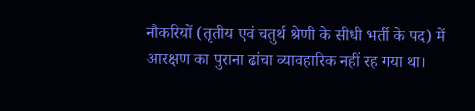नौकरियों (तृतीय एवं चतुर्थ श्रेणी के सीधी भर्ती के पद) में आरक्षण का पुराना ढांचा व्यावहारिक नहीं रह गया था।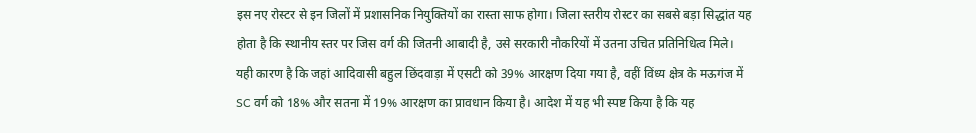इस नए रोस्टर से इन जिलों में प्रशासनिक नियुक्तियों का रास्ता साफ होगा। जिला स्तरीय रोस्टर का सबसे बड़ा सिद्धांत यह होता है कि स्थानीय स्तर पर जिस वर्ग की जितनी आबादी है, उसे सरकारी नौकरियों में उतना उचित प्रतिनिधित्व मिले। यही कारण है कि जहां आदिवासी बहुल छिंदवाड़ा में एसटी को 39% आरक्षण दिया गया है, वहीं विंध्य क्षेत्र के मऊगंज में SC वर्ग को 18% और सतना में 19% आरक्षण का प्रावधान किया है। आदेश में यह भी स्पष्ट किया है कि यह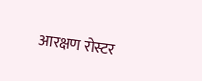आरक्षण रोस्टर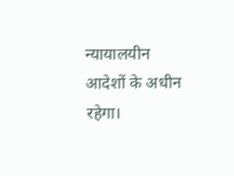न्यायालयीन आदेशों के अधीन रहेगा।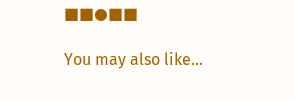■■●■■

You may also like...